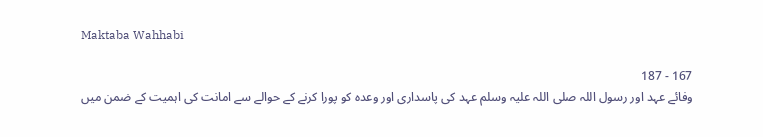Maktaba Wahhabi

167 - 187
وفائے عہد اور رسول اللہ صلی اللہ علیہ وسلم عہد کی پاسداری اور وعدہ کو پورا کرنے کے حوالے سے امانت کی اہمیت کے ضمن میں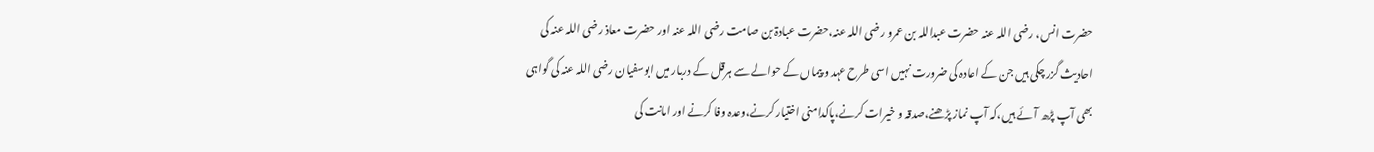حضرت انس، رضی اللہ عنہ حضرت عبداللہ بن عمرو رضی اللہ عنہ،حضرت عبادۃ بن صامت رضی اللہ عنہ اور حضرت معاذ رضی اللہ عنہ کی احادیث گزر چکی ہیں جن کے اعادہ کی ضرورت نہیں اسی طرح عہد و پیماں کے حوالے سے ہرقل کے دربار میں ابوسفیان رضی اللہ عنہ کی گواہی بھی آپ پڑھ آئے ہیں،کہ آپ نماز پڑھنے،صدقہ و خیرات کرنے،پاکدامنی اختیار کرنے،وعدہ وفا کرنے اور امانت کی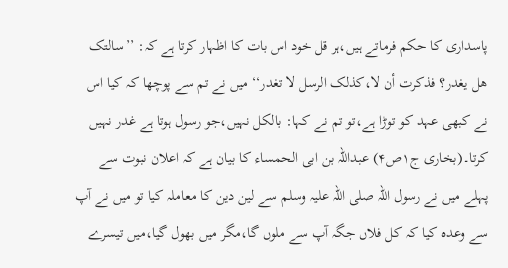پاسداری کا حکم فرماتے ہیں،ہر قل خود اس بات کا اظہار کرتا ہے کہ: ’’سالتک ھل یغدر؟ فذکرت أن لا،کذلک الرسل لا تغدر‘‘ میں نے تم سے پوچھا کہ کیا اس نے کبھی عہد کو توڑا ہے،تو تم نے کہا: بالکل نہیں،جو رسول ہوتا ہے غدر نہیں کرتا۔(بخاری ج۱ص۴) عبداللہ بن ابی الحمساء کا بیان ہے کہ اعلان نبوت سے پہلے میں نے رسول اللہ صلی اللہ علیہ وسلم سے لین دین کا معاملہ کیا تو میں نے آپ سے وعدہ کیا کہ کل فلاں جگہ آپ سے ملوں گا،مگر میں بھول گیا،میں تیسرے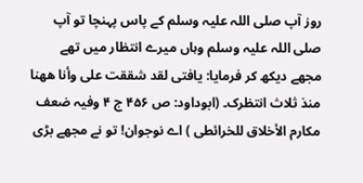روز آپ صلی اللہ علیہ وسلم کے پاس پہنچا تو آپ صلی اللہ علیہ وسلم وہاں میرے انتظار میں تھے مجھے دیکھ کر فرمایا: یافتی لقد شققت علی وأنا ھھنا منذ ثلاث انتظرک۔ (ابوداود: ص ۴۵۶ ج ۴ وفیہ ضعف مکارم الأخلاق للخرائطی ) اے نوجوان! تو نے مجھے بڑی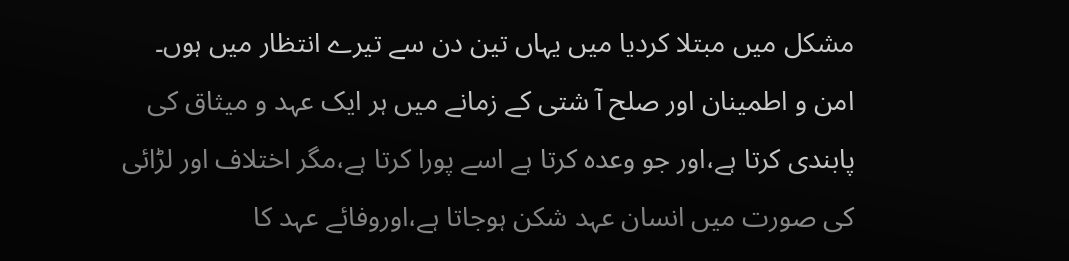مشکل میں مبتلا کردیا میں یہاں تین دن سے تیرے انتظار میں ہوں۔ امن و اطمینان اور صلح آ شتی کے زمانے میں ہر ایک عہد و میثاق کی پابندی کرتا ہے،اور جو وعدہ کرتا ہے اسے پورا کرتا ہے،مگر اختلاف اور لڑائی کی صورت میں انسان عہد شکن ہوجاتا ہے،اوروفائے عہد کا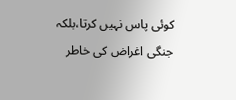کوئی پاس نہیں کرتا،بلکہ جنگی اغراض کی خاطر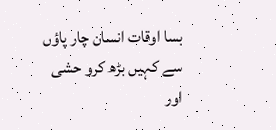بسا اوقات انسان چار پاؤں سے کہیں بڑھ کرو حشی اور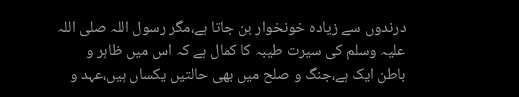درندوں سے زیادہ خونخوار بن جاتا ہے،مگر رسول اللہ صلی اللہ علیہ وسلم کی سیرت طیبہ کا کمال ہے کہ اس میں ظاہر و باطن ایک ہے،جنگ و صلح میں بھی حالتیں یکساں ہیں،عہد و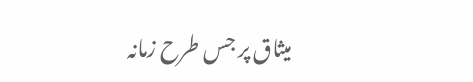میثاق پر جس طرح زمانہ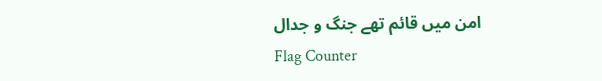امن میں قائم تھے جنگ و جدال
Flag Counter